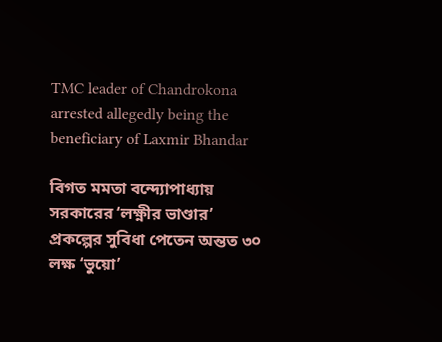TMC leader of Chandrokona arrested allegedly being the beneficiary of Laxmir Bhandar

বিগত মমতা বন্দ্যোপাধ্যায় সরকারের ‘লক্ষ্ণীর ভাণ্ডার’ প্রকল্পের সুবিধা পেতেন অন্তত ৩০ লক্ষ ‘ভুয়ো’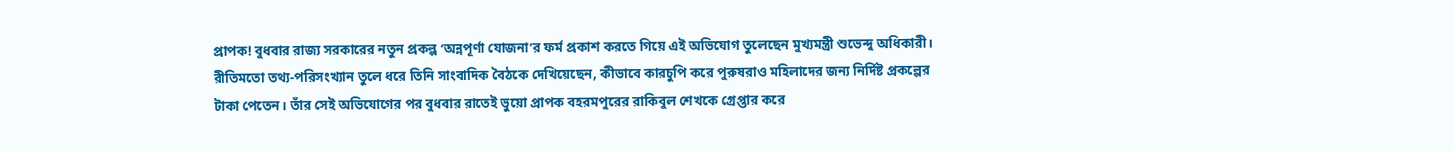প্রাপক! বুধবার রাজ্য সরকারের নতুন প্রকল্প ‘অন্নপূর্ণা যোজনা’র ফর্ম প্রকাশ করতে গিয়ে এই অভিযোগ তুলেছেন মুখ্যমন্ত্রী শুভেন্দু অধিকারী। রীতিমতো তথ্য-পরিসংখ্যান তুলে ধরে তিনি সাংবাদিক বৈঠকে দেখিয়েছেন, কীভাবে কারচুপি করে পুরুষরাও মহিলাদের জন্য নির্দিষ্ট প্রকল্পের টাকা পেতেন। তাঁর সেই অভিযোগের পর বুধবার রাতেই ভুয়ো প্রাপক বহরমপুরের রাকিবুল শেখকে গ্রেপ্তার করে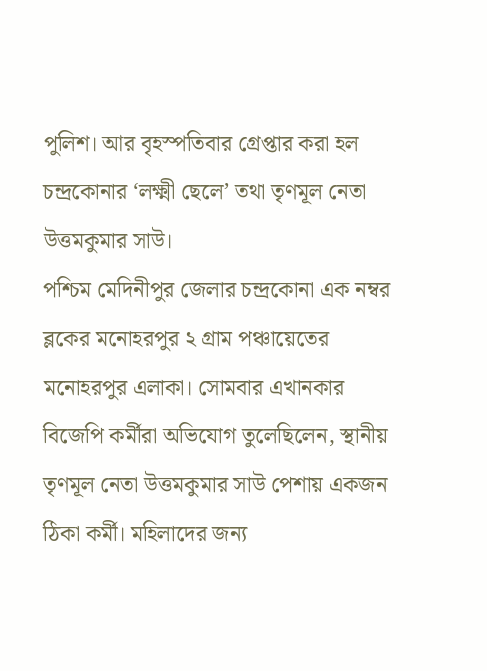পুলিশ। আর বৃহস্পতিবার গ্রেপ্তার করা হল চন্দ্রকোনার ‘লক্ষ্মী ছেলে’ তথা তৃণমূল নেতা উত্তমকুমার সাউ।
পশ্চিম মেদিনীপুর জেলার চন্দ্রকোনা এক নম্বর ব্লকের মনোহরপুর ২ গ্রাম পঞ্চায়েতের মনোহরপুর এলাকা। সোমবার এখানকার বিজেপি কর্মীরা অভিযোগ তুলেছিলেন, স্থানীয় তৃণমূল নেতা উত্তমকুমার সাউ পেশায় একজন ঠিকা কর্মী। মহিলাদের জন্য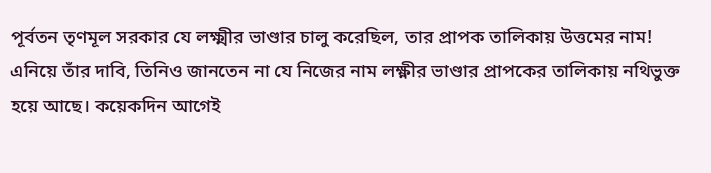পূর্বতন তৃণমূল সরকার যে লক্ষ্মীর ভাণ্ডার চালু করেছিল, তার প্রাপক তালিকায় উত্তমের নাম! এনিয়ে তাঁর দাবি, তিনিও জানতেন না যে নিজের নাম লক্ষ্ণীর ভাণ্ডার প্রাপকের তালিকায় নথিভুক্ত হয়ে আছে। কয়েকদিন আগেই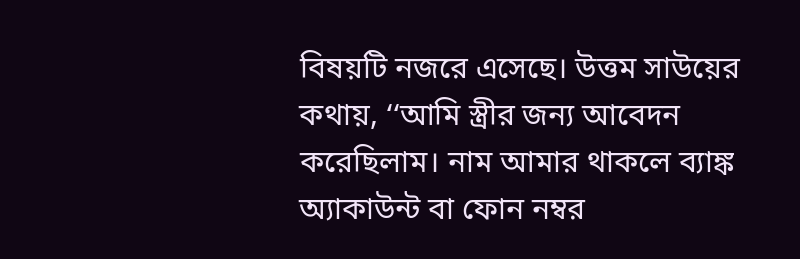বিষয়টি নজরে এসেছে। উত্তম সাউয়ের কথায়, ‘‘আমি স্ত্রীর জন্য আবেদন করেছিলাম। নাম আমার থাকলে ব্যাঙ্ক অ্যাকাউন্ট বা ফোন নম্বর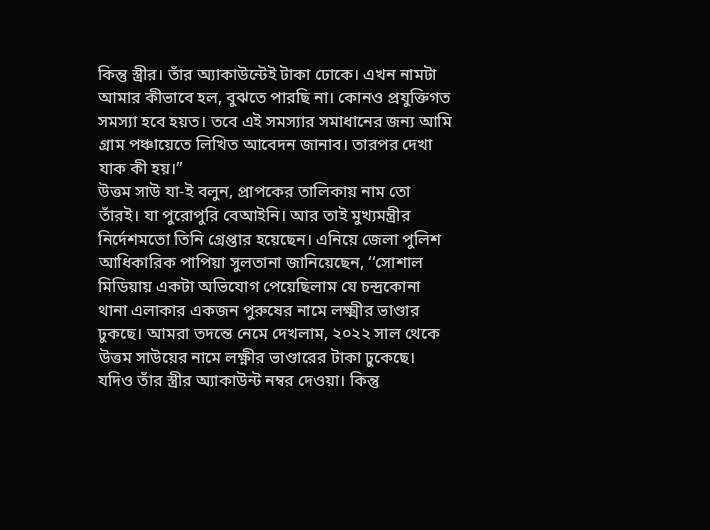কিন্তু স্ত্রীর। তাঁর অ্যাকাউন্টেই টাকা ঢোকে। এখন নামটা আমার কীভাবে হল, বুঝতে পারছি না। কোনও প্রযুক্তিগত সমস্যা হবে হয়ত। তবে এই সমস্যার সমাধানের জন্য আমি গ্রাম পঞ্চায়েতে লিখিত আবেদন জানাব। তারপর দেখা যাক কী হয়।”
উত্তম সাউ যা-ই বলুন, প্রাপকের তালিকায় নাম তো তাঁরই। যা পুরোপুরি বেআইনি। আর তাই মুখ্যমন্ত্রীর নির্দেশমতো তিনি গ্রেপ্তার হয়েছেন। এনিয়ে জেলা পুলিশ আধিকারিক পাপিয়া সুলতানা জানিয়েছেন, ‘‘সোশাল মিডিয়ায় একটা অভিযোগ পেয়েছিলাম যে চন্দ্রকোনা থানা এলাকার একজন পুরুষের নামে লক্ষ্মীর ভাণ্ডার ঢুকছে। আমরা তদন্তে নেমে দেখলাম, ২০২২ সাল থেকে উত্তম সাউয়ের নামে লক্ষ্ণীর ভাণ্ডারের টাকা ঢুকেছে। যদিও তাঁর স্ত্রীর অ্যাকাউন্ট নম্বর দেওয়া। কিন্তু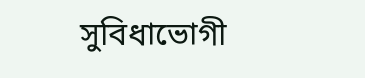সুবিধাভোগী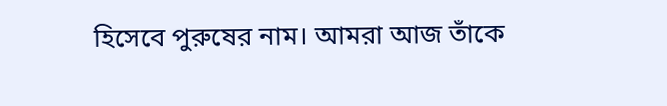হিসেবে পুরুষের নাম। আমরা আজ তাঁকে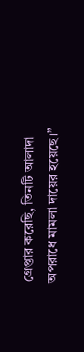গ্রেপ্তার করেছি, তিনটি আলাদা অপরাধে মামলা দায়ের হয়েছে।”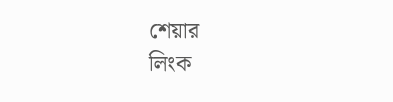শেয়ার
লিংক